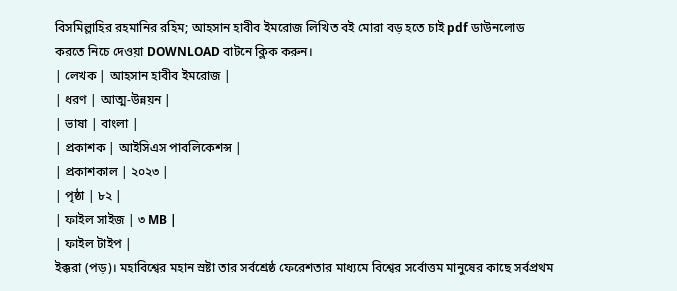বিসমিল্লাহির রহমানির রহিম; আহসান হাবীব ইমরোজ লিখিত বই মোরা বড় হতে চাই pdf ডাউনলোড করতে নিচে দেওয়া DOWNLOAD বাটনে ক্লিক করুন।
| লেখক | আহসান হাবীব ইমরোজ |
| ধরণ | আত্ম-উন্নয়ন |
| ভাষা | বাংলা |
| প্রকাশক | আইসিএস পাবলিকেশন্স |
| প্রকাশকাল | ২০২৩ |
| পৃষ্ঠা | ৮২ |
| ফাইল সাইজ | ৩ MB |
| ফাইল টাইপ |
ইক্করা (পড়)। মহাবিশ্বের মহান স্রষ্টা তার সর্বশ্রেষ্ঠ ফেরেশতার মাধ্যমে বিশ্বের সর্বোত্তম মানুষের কাছে সর্বপ্রথম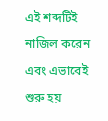এই শব্দটিই নাজিল করেন এবং এভাবেই শুরু হয়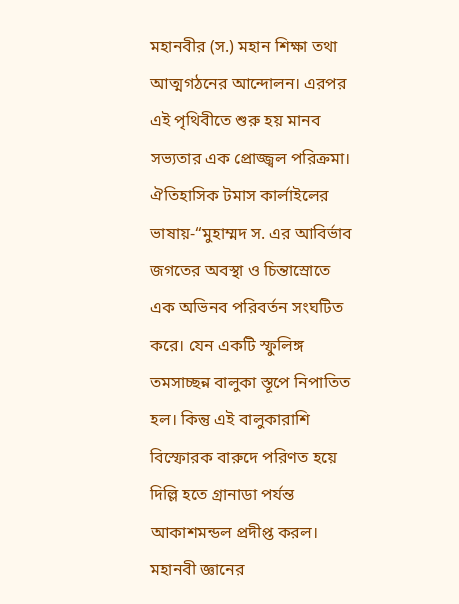মহানবীর (স.) মহান শিক্ষা তথা আত্মগঠনের আন্দোলন। এরপর এই পৃথিবীতে শুরু হয় মানব সভ্যতার এক প্রোজ্জ্বল পরিক্রমা। ঐতিহাসিক টমাস কার্লাইলের ভাষায়-“মুহাম্মদ স. এর আবির্ভাব জগতের অবস্থা ও চিন্তাস্রোতে এক অভিনব পরিবর্তন সংঘটিত করে। যেন একটি স্ফুলিঙ্গ তমসাচ্ছন্ন বালুকা স্তূপে নিপাতিত হল। কিন্তু এই বালুকারাশি বিস্ফোরক বারুদে পরিণত হয়ে দিল্লি হতে গ্রানাডা পর্যন্ত আকাশমন্ডল প্রদীপ্ত করল।
মহানবী জ্ঞানের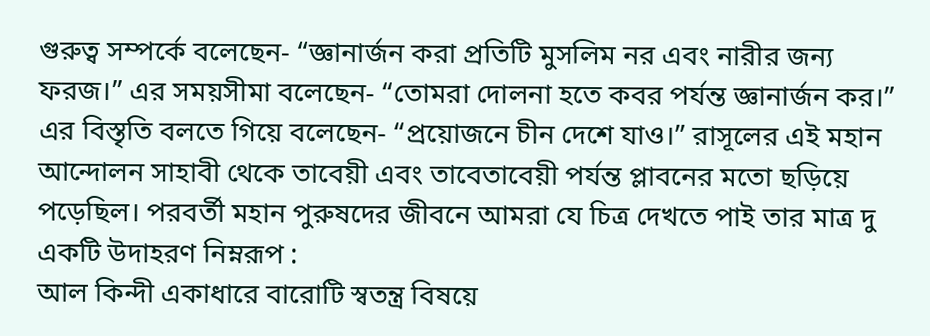গুরুত্ব সম্পর্কে বলেছেন- “জ্ঞানার্জন করা প্রতিটি মুসলিম নর এবং নারীর জন্য ফরজ।” এর সময়সীমা বলেছেন- “তোমরা দোলনা হতে কবর পর্যন্ত জ্ঞানার্জন কর।” এর বিস্তৃতি বলতে গিয়ে বলেছেন- “প্রয়োজনে চীন দেশে যাও।” রাসূলের এই মহান আন্দোলন সাহাবী থেকে তাবেয়ী এবং তাবেতাবেয়ী পর্যন্ত প্লাবনের মতো ছড়িয়ে পড়েছিল। পরবর্তী মহান পুরুষদের জীবনে আমরা যে চিত্র দেখতে পাই তার মাত্র দু একটি উদাহরণ নিম্নরূপ :
আল কিন্দী একাধারে বারোটি স্বতন্ত্র বিষয়ে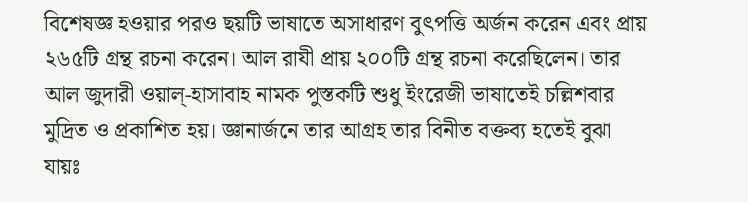বিশেষজ্ঞ হওয়ার পরও ছয়টি ভাষাতে অসাধারণ বুৎপত্তি অর্জন করেন এবং প্রায় ২৬৫টি গ্রন্থ রচনা করেন। আল রাযী প্রায় ২০০টি গ্রন্থ রচনা করেছিলেন। তার আল জুদারী ওয়াল্-হাসাবাহ নামক পুস্তকটি শুধু ইংরেজী ভাষাতেই চল্লিশবার মুদ্রিত ও প্রকাশিত হয়। জ্ঞানার্জনে তার আগ্রহ তার বিনীত বক্তব্য হতেই বুঝা যায়ঃ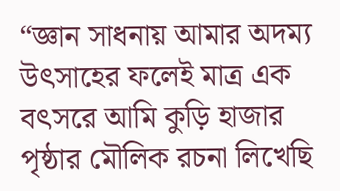“জ্ঞান সাধনায় আমার অদম্য উৎসাহের ফলেই মাত্র এক বৎসরে আমি কুড়ি হাজার পৃষ্ঠার মৌলিক রচনা লিখেছি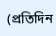(প্রতিদিন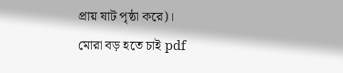প্রায় ষাট পৃষ্ঠা করে)।
মোরা বড় হতে চাই pdf